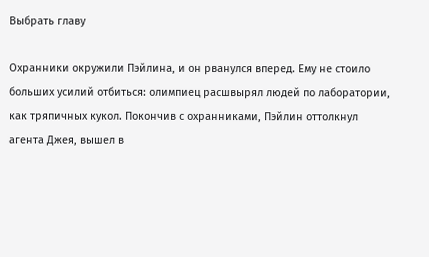Выбрать главу

Охранники окружили Пэйлина, и он рванулся вперед. Ему не стоило больших усилий отбиться: олимпиец расшвырял людей по лаборатории, как тряпичных кукол. Покончив с охранниками, Пэйлин оттолкнул агента Джея, вышел в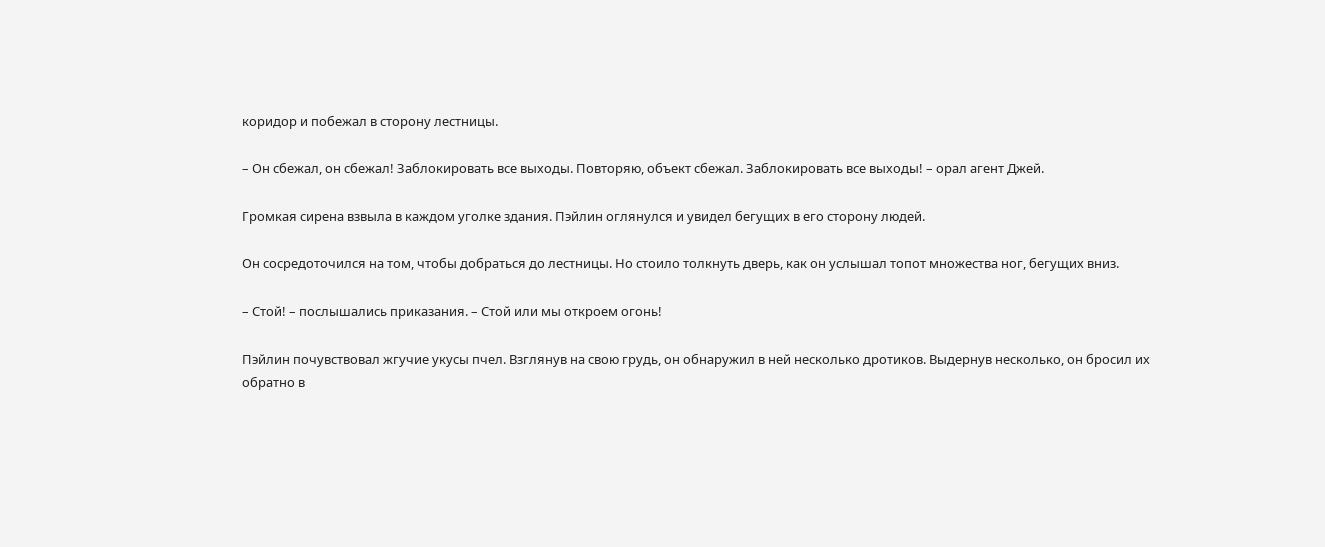коридор и побежал в сторону лестницы.

– Он сбежал, он сбежал! Заблокировать все выходы. Повторяю, объект сбежал. Заблокировать все выходы! – орал агент Джей.

Громкая сирена взвыла в каждом уголке здания. Пэйлин оглянулся и увидел бегущих в его сторону людей.

Он сосредоточился на том, чтобы добраться до лестницы. Но стоило толкнуть дверь, как он услышал топот множества ног, бегущих вниз.

– Стой! – послышались приказания. – Стой или мы откроем огонь!

Пэйлин почувствовал жгучие укусы пчел. Взглянув на свою грудь, он обнаружил в ней несколько дротиков. Выдернув несколько, он бросил их обратно в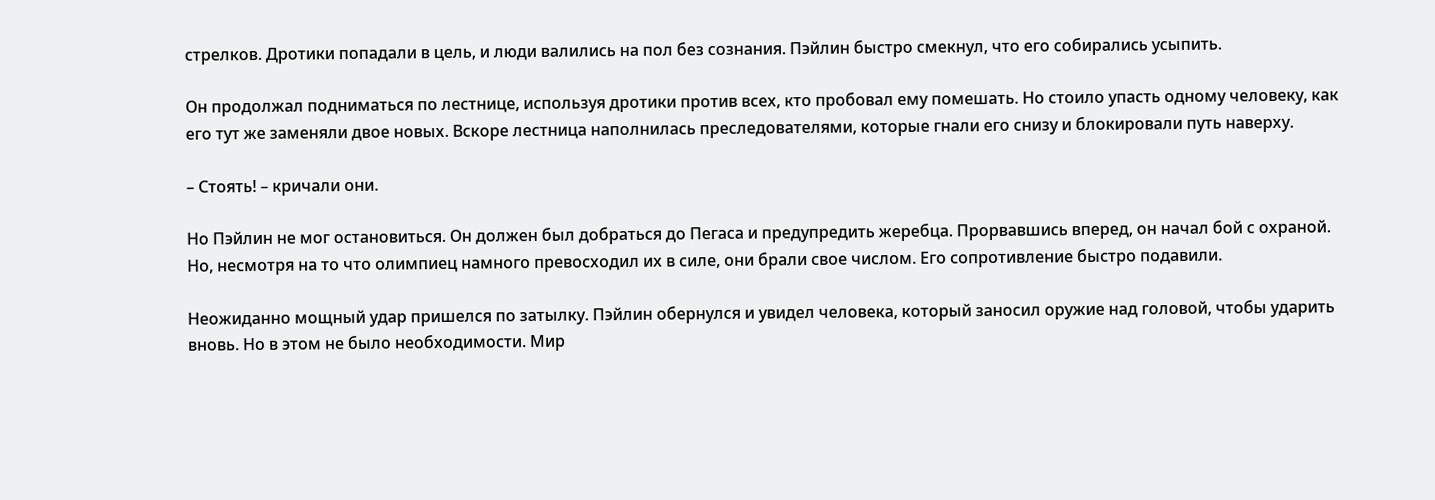стрелков. Дротики попадали в цель, и люди валились на пол без сознания. Пэйлин быстро смекнул, что его собирались усыпить.

Он продолжал подниматься по лестнице, используя дротики против всех, кто пробовал ему помешать. Но стоило упасть одному человеку, как его тут же заменяли двое новых. Вскоре лестница наполнилась преследователями, которые гнали его снизу и блокировали путь наверху.

– Стоять! – кричали они.

Но Пэйлин не мог остановиться. Он должен был добраться до Пегаса и предупредить жеребца. Прорвавшись вперед, он начал бой с охраной. Но, несмотря на то что олимпиец намного превосходил их в силе, они брали свое числом. Его сопротивление быстро подавили.

Неожиданно мощный удар пришелся по затылку. Пэйлин обернулся и увидел человека, который заносил оружие над головой, чтобы ударить вновь. Но в этом не было необходимости. Мир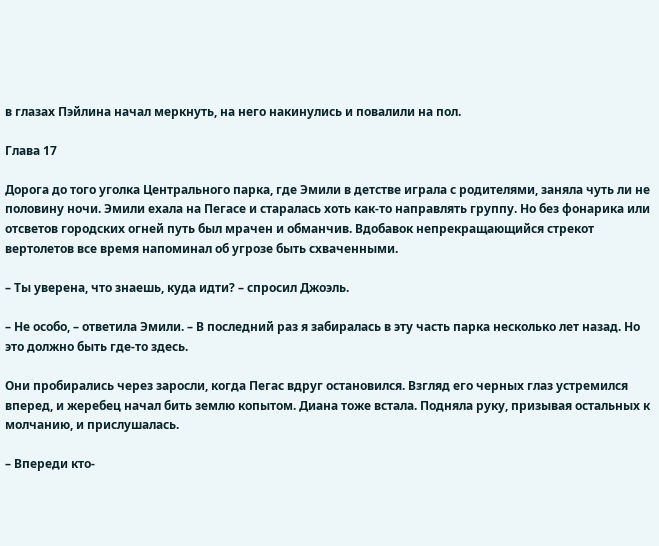в глазах Пэйлина начал меркнуть, на него накинулись и повалили на пол.

Глава 17

Дорога до того уголка Центрального парка, где Эмили в детстве играла с родителями, заняла чуть ли не половину ночи. Эмили ехала на Пегасе и старалась хоть как-то направлять группу. Но без фонарика или отсветов городских огней путь был мрачен и обманчив. Вдобавок непрекращающийся стрекот вертолетов все время напоминал об угрозе быть схваченными.

– Ты уверена, что знаешь, куда идти? – спросил Джоэль.

– Не особо, – ответила Эмили. – В последний раз я забиралась в эту часть парка несколько лет назад. Но это должно быть где-то здесь.

Они пробирались через заросли, когда Пегас вдруг остановился. Взгляд его черных глаз устремился вперед, и жеребец начал бить землю копытом. Диана тоже встала. Подняла руку, призывая остальных к молчанию, и прислушалась.

– Впереди кто-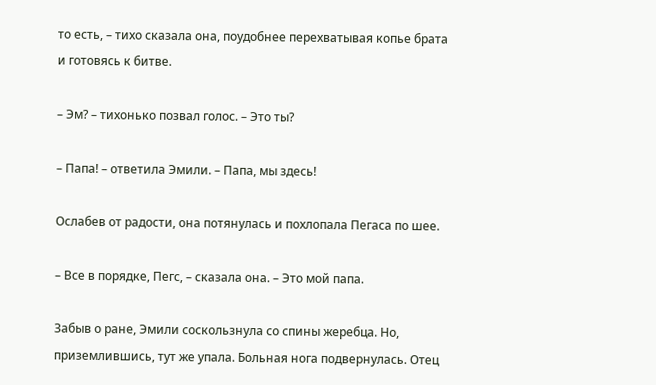то есть, – тихо сказала она, поудобнее перехватывая копье брата и готовясь к битве.

– Эм? – тихонько позвал голос. – Это ты?

– Папа! – ответила Эмили. – Папа, мы здесь!

Ослабев от радости, она потянулась и похлопала Пегаса по шее.

– Все в порядке, Пегс, – сказала она. – Это мой папа.

Забыв о ране, Эмили соскользнула со спины жеребца. Но, приземлившись, тут же упала. Больная нога подвернулась. Отец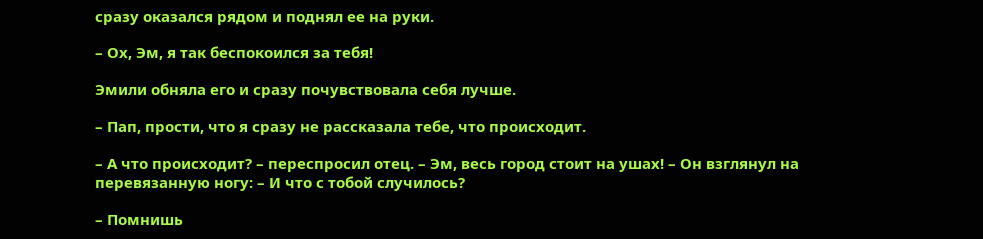сразу оказался рядом и поднял ее на руки.

– Ох, Эм, я так беспокоился за тебя!

Эмили обняла его и сразу почувствовала себя лучше.

– Пап, прости, что я сразу не рассказала тебе, что происходит.

– А что происходит? – переспросил отец. – Эм, весь город стоит на ушах! – Он взглянул на перевязанную ногу: – И что с тобой случилось?

– Помнишь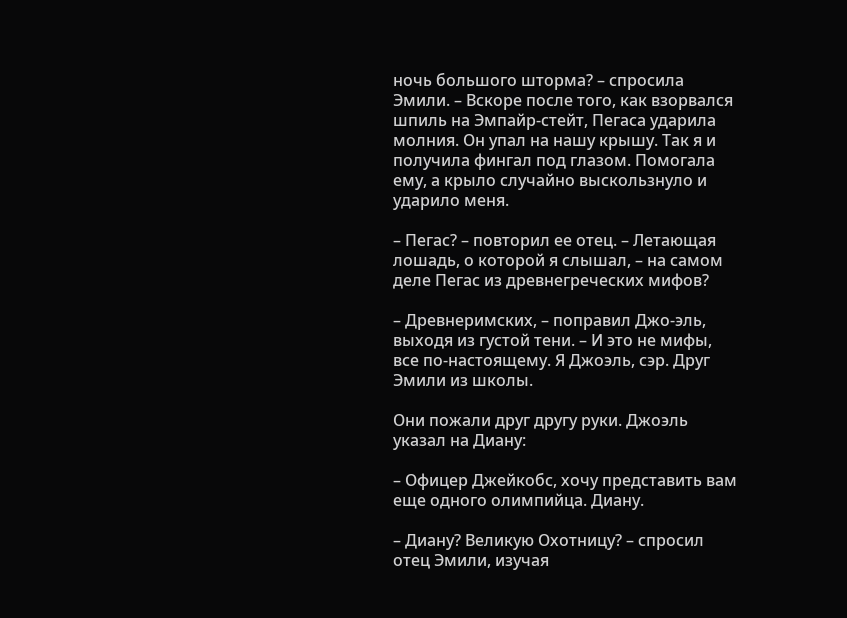ночь большого шторма? – спросила Эмили. – Вскоре после того, как взорвался шпиль на Эмпайр-стейт, Пегаса ударила молния. Он упал на нашу крышу. Так я и получила фингал под глазом. Помогала ему, а крыло случайно выскользнуло и ударило меня.

– Пегас? – повторил ее отец. – Летающая лошадь, о которой я слышал, – на самом деле Пегас из древнегреческих мифов?

– Древнеримских, – поправил Джо-эль, выходя из густой тени. – И это не мифы, все по-настоящему. Я Джоэль, сэр. Друг Эмили из школы.

Они пожали друг другу руки. Джоэль указал на Диану:

– Офицер Джейкобс, хочу представить вам еще одного олимпийца. Диану.

– Диану? Великую Охотницу? – спросил отец Эмили, изучая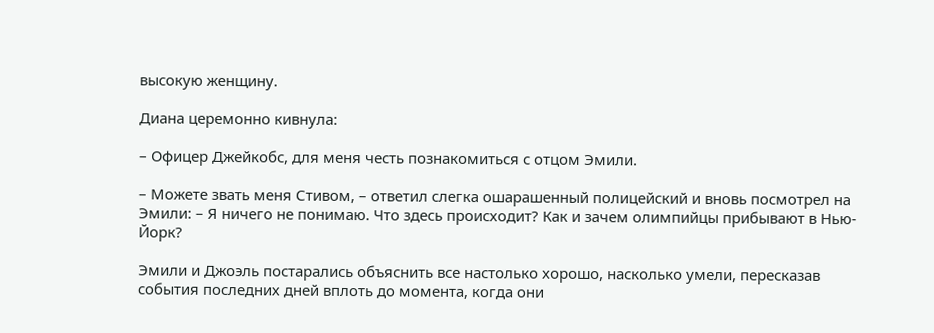высокую женщину.

Диана церемонно кивнула:

– Офицер Джейкобс, для меня честь познакомиться с отцом Эмили.

– Можете звать меня Стивом, – ответил слегка ошарашенный полицейский и вновь посмотрел на Эмили: – Я ничего не понимаю. Что здесь происходит? Как и зачем олимпийцы прибывают в Нью-Йорк?

Эмили и Джоэль постарались объяснить все настолько хорошо, насколько умели, пересказав события последних дней вплоть до момента, когда они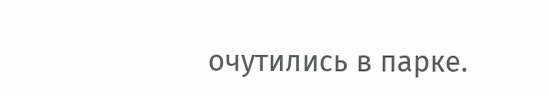очутились в парке.